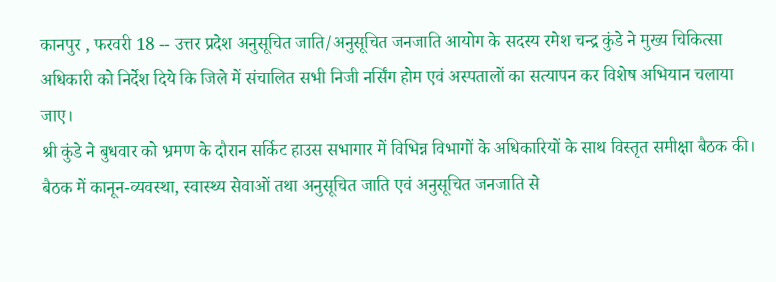कानपुर , फरवरी 18 -- उत्तर प्रदेश अनुसूचित जाति/अनुसूचित जनजाति आयोग के सदस्य रमेश चन्द्र कुंडे ने मुख्य चिकित्सा अधिकारी को निर्देश दिये कि जिले में संचालित सभी निजी नर्सिंग होम एवं अस्पतालों का सत्यापन कर विशेष अभियान चलाया जाए।
श्री कुंडे ने बुधवार को भ्रमण के दौरान सर्किट हाउस सभागार में विभिन्न विभागों के अधिकारियों के साथ विस्तृत समीक्षा बैठक की। बैठक में कानून-व्यवस्था, स्वास्थ्य सेवाओं तथा अनुसूचित जाति एवं अनुसूचित जनजाति से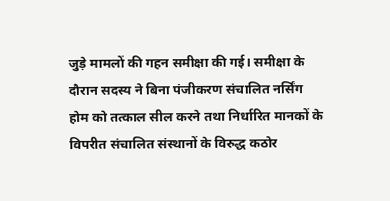जुड़े मामलों की गहन समीक्षा की गई। समीक्षा के दौरान सदस्य ने बिना पंजीकरण संचालित नर्सिंग होम को तत्काल सील करने तथा निर्धारित मानकों के विपरीत संचालित संस्थानों के विरुद्ध कठोर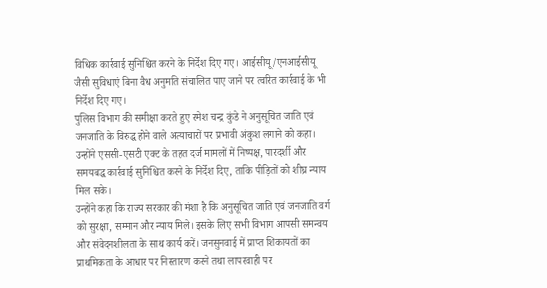विधिक कार्रवाई सुनिश्चित करने के निर्देश दिए गए। आईसीयू/एनआईसीयू जैसी सुविधाएं बिना वैध अनुमति संचालित पाए जाने पर त्वरित कार्रवाई के भी निर्देश दिए गए।
पुलिस विभाग की समीक्षा करते हुए रमेश चन्द्र कुंडे ने अनुसूचित जाति एवं जनजाति के विरुद्ध होने वाले अत्याचारों पर प्रभावी अंकुश लगाने को कहा। उन्होंने एससी-एसटी एक्ट के तहत दर्ज मामलों में निष्पक्ष, पारदर्शी और समयबद्ध कार्रवाई सुनिश्चित करने के निर्देश दिए, ताकि पीड़ितों को शीघ्र न्याय मिल सके।
उन्होंने कहा कि राज्य सरकार की मंशा है कि अनुसूचित जाति एवं जनजाति वर्ग को सुरक्षा, सम्मान और न्याय मिले। इसके लिए सभी विभाग आपसी समन्वय और संवेदनशीलता के साथ कार्य करें। जनसुनवाई में प्राप्त शिकायतों का प्राथमिकता के आधार पर निस्तारण करने तथा लापरवाही पर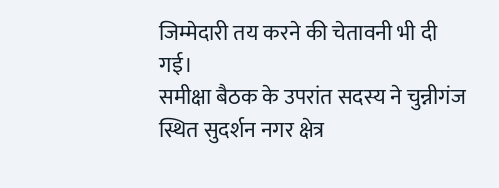जिम्मेदारी तय करने की चेतावनी भी दी गई।
समीक्षा बैठक के उपरांत सदस्य ने चुन्नीगंज स्थित सुदर्शन नगर क्षेत्र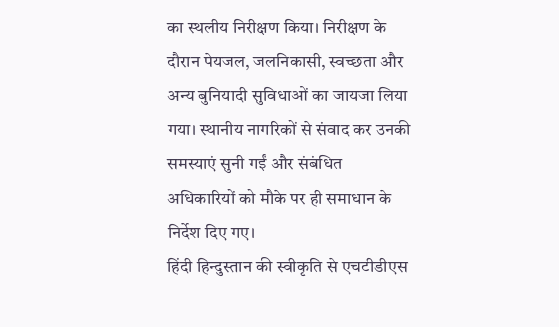का स्थलीय निरीक्षण किया। निरीक्षण के दौरान पेयजल, जलनिकासी, स्वच्छता और अन्य बुनियादी सुविधाओं का जायजा लिया गया। स्थानीय नागरिकों से संवाद कर उनकी समस्याएं सुनी गईं और संबंधित अधिकारियों को मौके पर ही समाधान के निर्देश दिए गए।
हिंदी हिन्दुस्तान की स्वीकृति से एचटीडीएस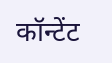कॉन्टेंट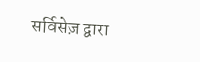सर्विसेज़ द्वारा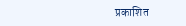प्रकाशित